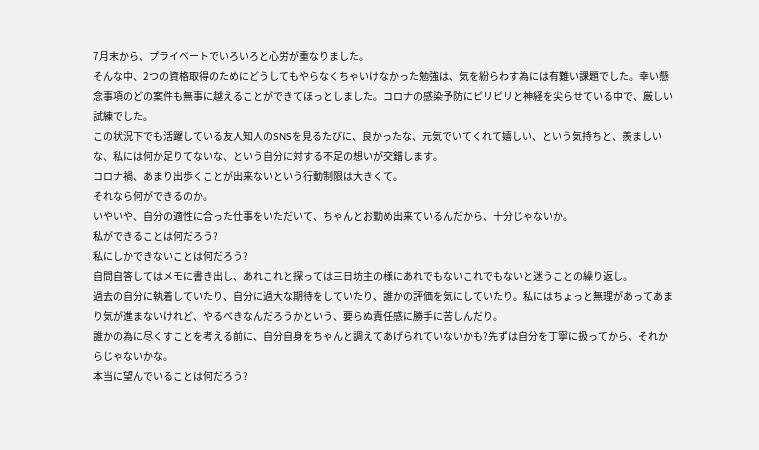7月末から、プライベートでいろいろと心労が重なりました。
そんな中、2つの資格取得のためにどうしてもやらなくちゃいけなかった勉強は、気を紛らわす為には有難い課題でした。幸い懸念事項のどの案件も無事に越えることができてほっとしました。コロナの感染予防にピリピリと神経を尖らせている中で、厳しい試練でした。
この状況下でも活躍している友人知人のSNSを見るたびに、良かったな、元気でいてくれて嬉しい、という気持ちと、羨ましいな、私には何か足りてないな、という自分に対する不足の想いが交錯します。
コロナ禍、あまり出歩くことが出来ないという行動制限は大きくて。
それなら何ができるのか。
いやいや、自分の適性に合った仕事をいただいて、ちゃんとお勤め出来ているんだから、十分じゃないか。
私ができることは何だろう?
私にしかできないことは何だろう?
自問自答してはメモに書き出し、あれこれと探っては三日坊主の様にあれでもないこれでもないと迷うことの繰り返し。
過去の自分に執着していたり、自分に過大な期待をしていたり、誰かの評価を気にしていたり。私にはちょっと無理があってあまり気が進まないけれど、やるべきなんだろうかという、要らぬ責任感に勝手に苦しんだり。
誰かの為に尽くすことを考える前に、自分自身をちゃんと調えてあげられていないかも?先ずは自分を丁寧に扱ってから、それからじゃないかな。
本当に望んでいることは何だろう?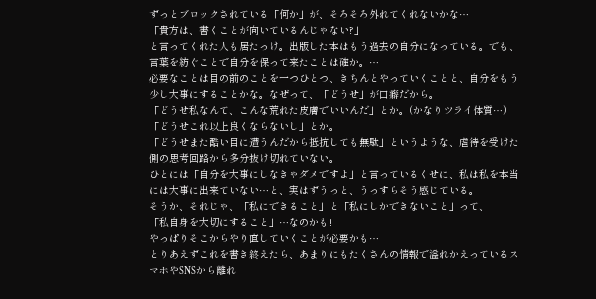ずっとブロックされている「何か」が、そろそろ外れてくれないかな…
「貴方は、書くことが向いているんじゃない?」
と言ってくれた人も居たっけ。出版した本はもう過去の自分になっている。でも、言葉を紡ぐことで自分を保って来たことは確か。…
必要なことは目の前のことを一つひとつ、きちんとやっていくことと、自分をもう少し大事にすることかな。なぜって、「どうせ」が口癖だから。
「どうせ私なんて、こんな荒れた皮膚でいいんだ」とか。(かなりツライ体質…)
「どうせこれ以上良くならないし」とか。
「どうせまた酷い目に遭うんだから抵抗しても無駄」というような、虐待を受けた側の思考回路から多分抜け切れていない。
ひとには「自分を大事にしなきゃダメですよ」と言っているくせに、私は私を本当には大事に出来ていない…と、実はずうっと、うっすらそう感じている。
そうか、それじゃ、「私にできること」と「私にしかできないこと」って、
「私自身を大切にすること」…なのかも!
やっぱりそこからやり直していくことが必要かも…
とりあえずこれを書き終えたら、あまりにもたくさんの情報で溢れかえっているスマホやSNSから離れ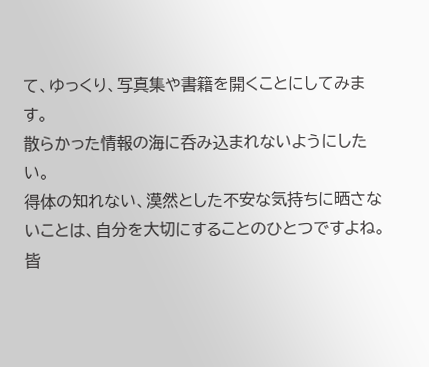て、ゆっくり、写真集や書籍を開くことにしてみます。
散らかった情報の海に呑み込まれないようにしたい。
得体の知れない、漠然とした不安な気持ちに晒さないことは、自分を大切にすることのひとつですよね。
皆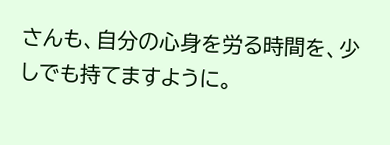さんも、自分の心身を労る時間を、少しでも持てますように。